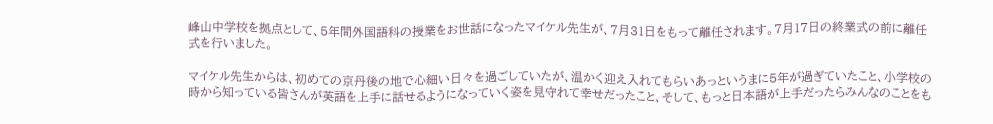峰山中学校を拠点として、5年間外国語科の授業をお世話になったマイケル先生が、7月31日をもって離任されます。7月17日の終業式の前に離任式を行いました。

マイケル先生からは、初めての京丹後の地で心細い日々を過ごしていたが、温かく迎え入れてもらいあっというまに5年が過ぎていたこと、小学校の時から知っている皆さんが英語を上手に話せるようになっていく姿を見守れて幸せだったこと、そして、もっと日本語が上手だったらみんなのことをも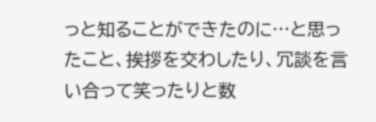っと知ることができたのに…と思ったこと、挨拶を交わしたり、冗談を言い合って笑ったりと数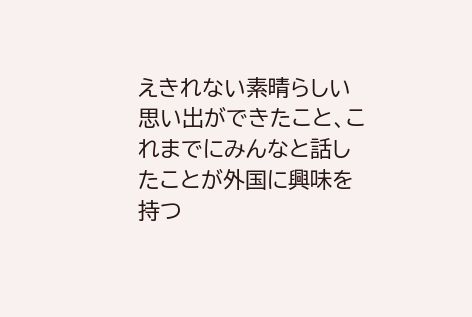えきれない素晴らしい思い出ができたこと、これまでにみんなと話したことが外国に興味を持つ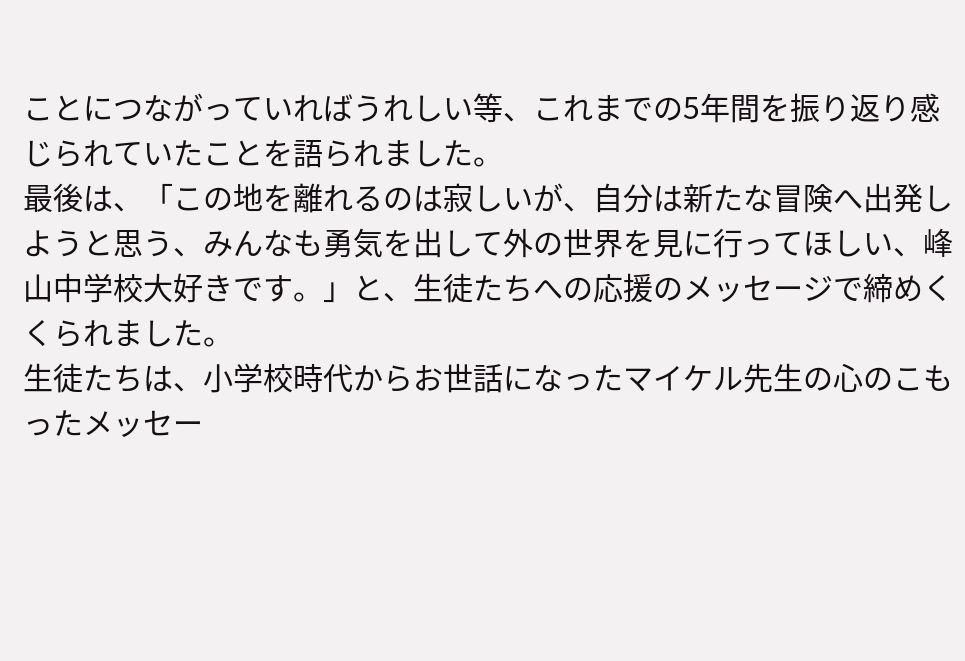ことにつながっていればうれしい等、これまでの5年間を振り返り感じられていたことを語られました。
最後は、「この地を離れるのは寂しいが、自分は新たな冒険へ出発しようと思う、みんなも勇気を出して外の世界を見に行ってほしい、峰山中学校大好きです。」と、生徒たちへの応援のメッセージで締めくくられました。
生徒たちは、小学校時代からお世話になったマイケル先生の心のこもったメッセー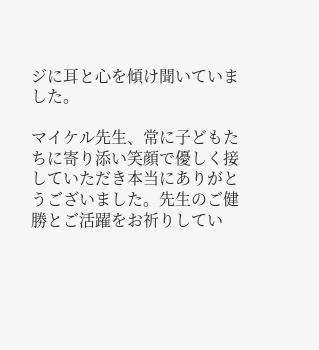ジに耳と心を傾け聞いていました。

マイケル先生、常に子どもたちに寄り添い笑顔で優しく接していただき本当にありがとうございました。先生のご健勝とご活躍をお祈りしてい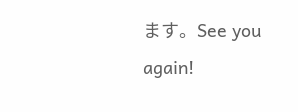ます。See you again!